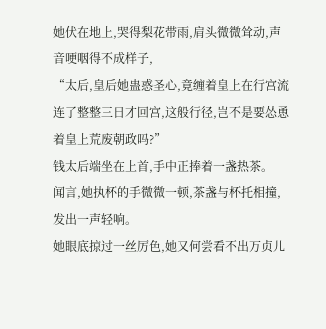她伏在地上,哭得梨花带雨,肩头微微耸动,声音哽咽得不成样子,
“太后,皇后她蛊惑圣心,竟缠着皇上在行宫流连了整整三日才回宫,这般行径,岂不是要怂恿着皇上荒废朝政吗?”
钱太后端坐在上首,手中正捧着一盏热茶。
闻言,她执杯的手微微一顿,茶盏与杯托相撞,发出一声轻响。
她眼底掠过一丝厉色,她又何尝看不出万贞儿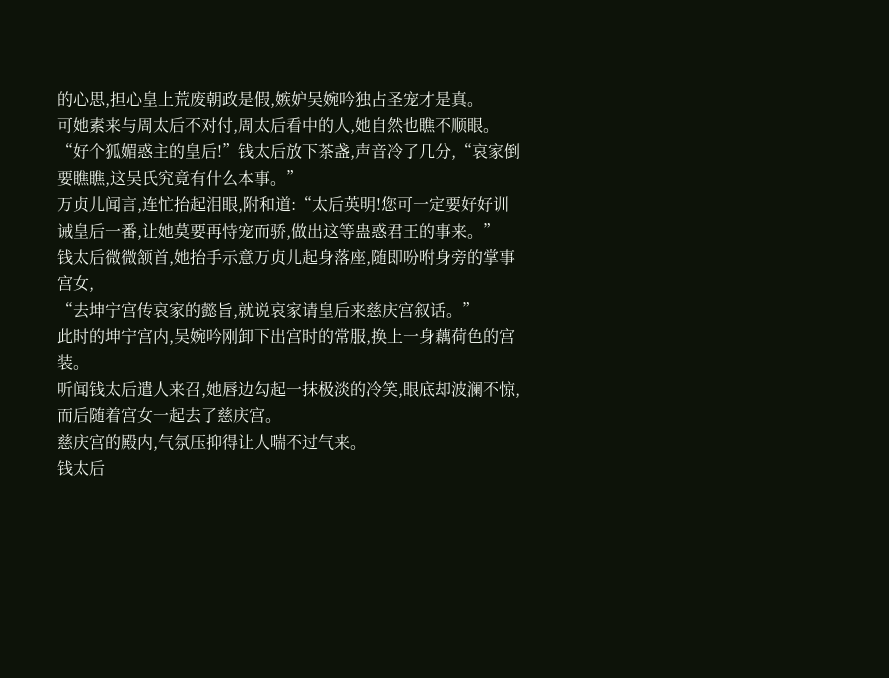的心思,担心皇上荒废朝政是假,嫉妒吴婉吟独占圣宠才是真。
可她素来与周太后不对付,周太后看中的人,她自然也瞧不顺眼。
“好个狐媚惑主的皇后!”钱太后放下茶盏,声音冷了几分,“哀家倒要瞧瞧,这吴氏究竟有什么本事。”
万贞儿闻言,连忙抬起泪眼,附和道:“太后英明!您可一定要好好训诫皇后一番,让她莫要再恃宠而骄,做出这等蛊惑君王的事来。”
钱太后微微颔首,她抬手示意万贞儿起身落座,随即吩咐身旁的掌事宫女,
“去坤宁宫传哀家的懿旨,就说哀家请皇后来慈庆宫叙话。”
此时的坤宁宫内,吴婉吟刚卸下出宫时的常服,换上一身藕荷色的宫装。
听闻钱太后遣人来召,她唇边勾起一抹极淡的冷笑,眼底却波澜不惊,而后随着宫女一起去了慈庆宫。
慈庆宫的殿内,气氛压抑得让人喘不过气来。
钱太后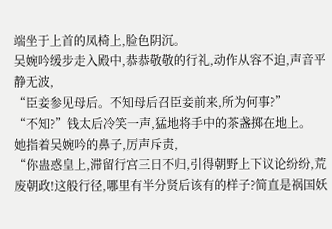端坐于上首的凤椅上,脸色阴沉。
吴婉吟缓步走入殿中,恭恭敬敬的行礼,动作从容不迫,声音平静无波,
“臣妾参见母后。不知母后召臣妾前来,所为何事?”
“不知?”钱太后冷笑一声,猛地将手中的茶盏掷在地上。
她指着吴婉吟的鼻子,厉声斥责,
“你蛊惑皇上,滞留行宫三日不归,引得朝野上下议论纷纷,荒废朝政!这般行径,哪里有半分贤后该有的样子?简直是祸国妖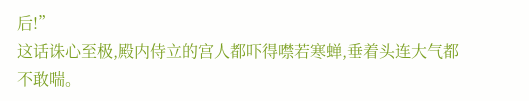后!”
这话诛心至极,殿内侍立的宫人都吓得噤若寒蝉,垂着头连大气都不敢喘。